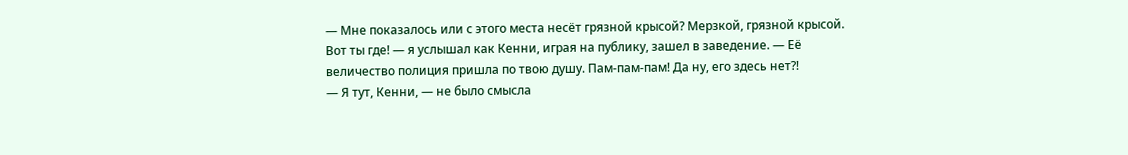— Мне показалось или с этого места несёт грязной крысой? Мерзкой, грязной крысой. Вот ты где! — я услышал как Кенни, играя на публику, зашел в заведение. — Её величество полиция пришла по твою душу. Пам-пам-пам! Да ну, его здесь нет?!
— Я тут, Кенни, — не было смысла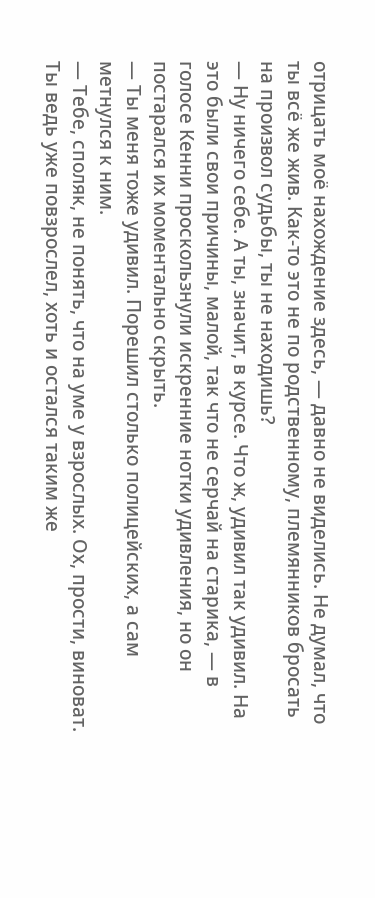отрицать моё нахождение здесь, — давно не виделись. Не думал, что ты всё же жив. Как-то это не по родственному, племянников бросать на произвол судьбы, ты не находишь?
— Ну ничего себе. А ты, значит, в курсе. Что ж, удивил так удивил. На это были свои причины, малой, так что не серчай на старика, — в голосе Кенни проскользнули искренние нотки удивления, но он постарался их моментально скрыть.
— Ты меня тоже удивил. Порешил столько полицейских, а сам метнулся к ним.
— Тебе, споляк, не понять, что на уме у взрослых. Ох, прости, виноват. Ты ведь уже повзрослел, хоть и остался таким же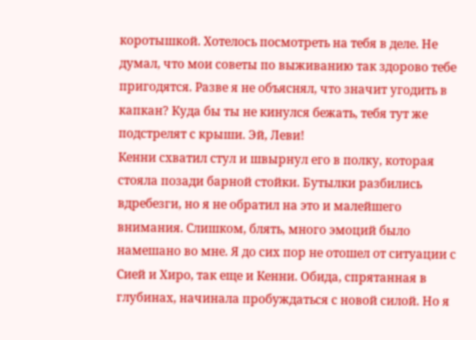коротышкой. Хотелось посмотреть на тебя в деле. Не думал, что мои советы по выживанию так здорово тебе пригодятся. Разве я не объяснял, что значит угодить в капкан? Куда бы ты не кинулся бежать, тебя тут же подстрелят с крыши. Эй, Леви!
Кенни схватил стул и швырнул его в полку, которая стояла позади барной стойки. Бутылки разбились вдребезги, но я не обратил на это и малейшего внимания. Слишком, блять, много эмоций было намешано во мне. Я до сих пор не отошел от ситуации с Сией и Хиро, так еще и Кенни. Обида, спрятанная в глубинах, начинала пробуждаться с новой силой. Но я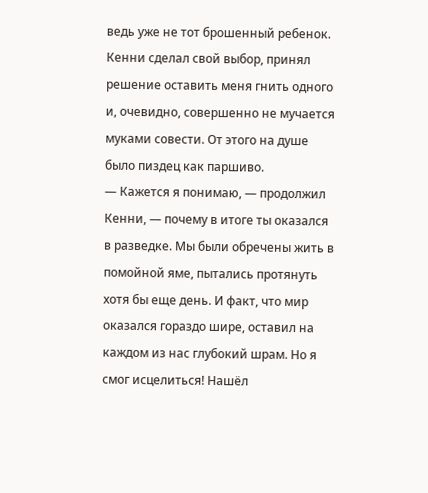ведь уже не тот брошенный ребенок. Кенни сделал свой выбор, принял решение оставить меня гнить одного и, очевидно, совершенно не мучается муками совести. От этого на душе было пиздец как паршиво.
— Кажется я понимаю, — продолжил Кенни, — почему в итоге ты оказался в разведке. Мы были обречены жить в помойной яме, пытались протянуть хотя бы еще день. И факт, что мир оказался гораздо шире, оставил на каждом из нас глубокий шрам. Но я смог исцелиться! Нашёл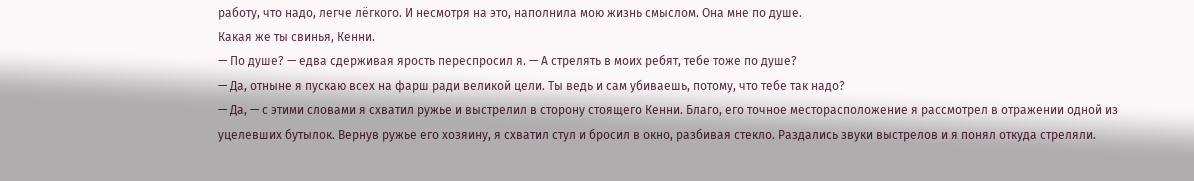работу, что надо, легче лёгкого. И несмотря на это, наполнила мою жизнь смыслом. Она мне по душе.
Какая же ты свинья, Кенни.
— По душе? — едва сдерживая ярость переспросил я. — А стрелять в моих ребят, тебе тоже по душе?
— Да, отныне я пускаю всех на фарш ради великой цели. Ты ведь и сам убиваешь, потому, что тебе так надо?
— Да, — с этими словами я схватил ружье и выстрелил в сторону стоящего Кенни. Благо, его точное месторасположение я рассмотрел в отражении одной из уцелевших бутылок. Вернув ружье его хозяину, я схватил стул и бросил в окно, разбивая стекло. Раздались звуки выстрелов и я понял откуда стреляли.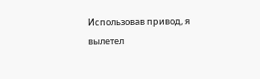Использовав привод, я вылетел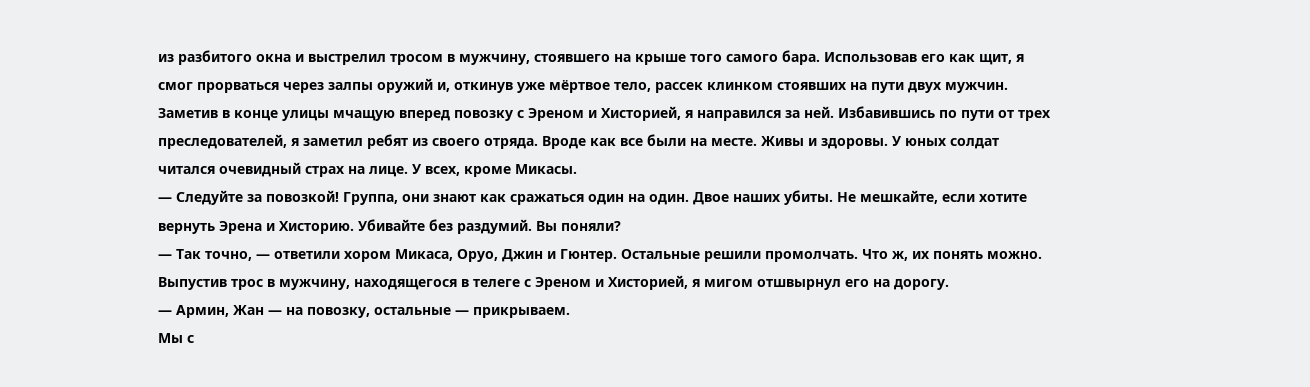из разбитого окна и выстрелил тросом в мужчину, стоявшего на крыше того самого бара. Использовав его как щит, я смог прорваться через залпы оружий и, откинув уже мёртвое тело, рассек клинком стоявших на пути двух мужчин. Заметив в конце улицы мчащую вперед повозку с Эреном и Хисторией, я направился за ней. Избавившись по пути от трех преследователей, я заметил ребят из своего отряда. Вроде как все были на месте. Живы и здоровы. У юных солдат читался очевидный страх на лице. У всех, кроме Микасы.
— Следуйте за повозкой! Группа, они знают как сражаться один на один. Двое наших убиты. Не мешкайте, если хотите вернуть Эрена и Хисторию. Убивайте без раздумий. Вы поняли?
— Так точно, — ответили хором Микаса, Оруо, Джин и Гюнтер. Остальные решили промолчать. Что ж, их понять можно.
Выпустив трос в мужчину, находящегося в телеге с Эреном и Хисторией, я мигом отшвырнул его на дорогу.
— Армин, Жан — на повозку, остальные — прикрываем.
Мы с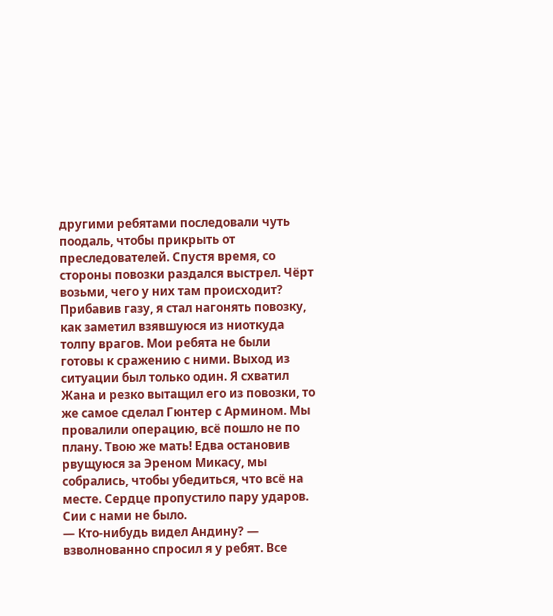другими ребятами последовали чуть поодаль, чтобы прикрыть от преследователей. Спустя время, со стороны повозки раздался выстрел. Чёрт возьми, чего у них там происходит? Прибавив газу, я стал нагонять повозку, как заметил взявшуюся из ниоткуда толпу врагов. Мои ребята не были готовы к сражению с ними. Выход из ситуации был только один. Я схватил Жана и резко вытащил его из повозки, то же самое сделал Гюнтер с Армином. Мы провалили операцию, всё пошло не по плану. Твою же мать! Едва остановив рвущуюся за Эреном Микасу, мы собрались, чтобы убедиться, что всё на месте. Сердце пропустило пару ударов. Сии с нами не было.
— Кто-нибудь видел Андину? — взволнованно спросил я у ребят. Все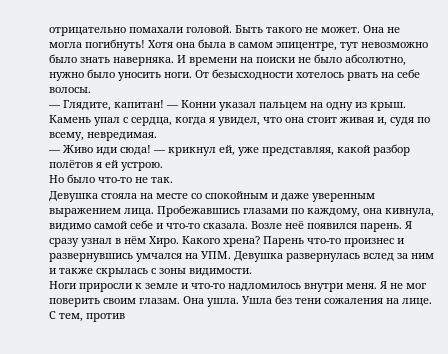отрицательно помахали головой. Быть такого не может. Она не могла погибнуть! Хотя она была в самом эпицентре, тут невозможно было знать наверняка. И времени на поиски не было абсолютно, нужно было уносить ноги. От безысходности хотелось рвать на себе волосы.
— Глядите, капитан! — Конни указал пальцем на одну из крыш. Камень упал с сердца, когда я увидел, что она стоит живая и, судя по всему, невредимая.
— Живо иди сюда! — крикнул ей, уже представляя, какой разбор полётов я ей устрою.
Но было что-то не так.
Девушка стояла на месте со спокойным и даже уверенным выражением лица. Пробежавшись глазами по каждому, она кивнула, видимо самой себе и что-то сказала. Возле неё появился парень. Я сразу узнал в нём Хиро. Какого хрена? Парень что-то произнес и развернувшись умчался на УПМ. Девушка развернулась вслед за ним и также скрылась с зоны видимости.
Ноги приросли к земле и что-то надломилось внутри меня. Я не мог поверить своим глазам. Она ушла. Ушла без тени сожаления на лице. С тем, против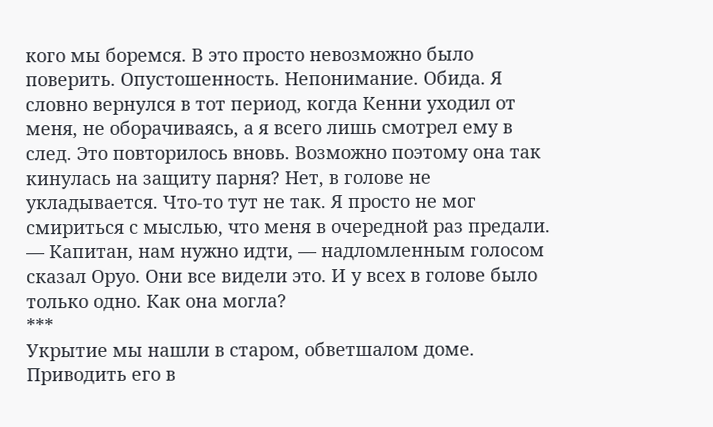кого мы боремся. В это просто невозможно было поверить. Опустошенность. Непонимание. Обида. Я словно вернулся в тот период, когда Кенни уходил от меня, не оборачиваясь, а я всего лишь смотрел ему в след. Это повторилось вновь. Возможно поэтому она так кинулась на защиту парня? Нет, в голове не укладывается. Что-то тут не так. Я просто не мог смириться с мыслью, что меня в очередной раз предали.
— Капитан, нам нужно идти, — надломленным голосом сказал Оруо. Они все видели это. И у всех в голове было только одно. Как она могла?
***
Укрытие мы нашли в старом, обветшалом доме. Приводить его в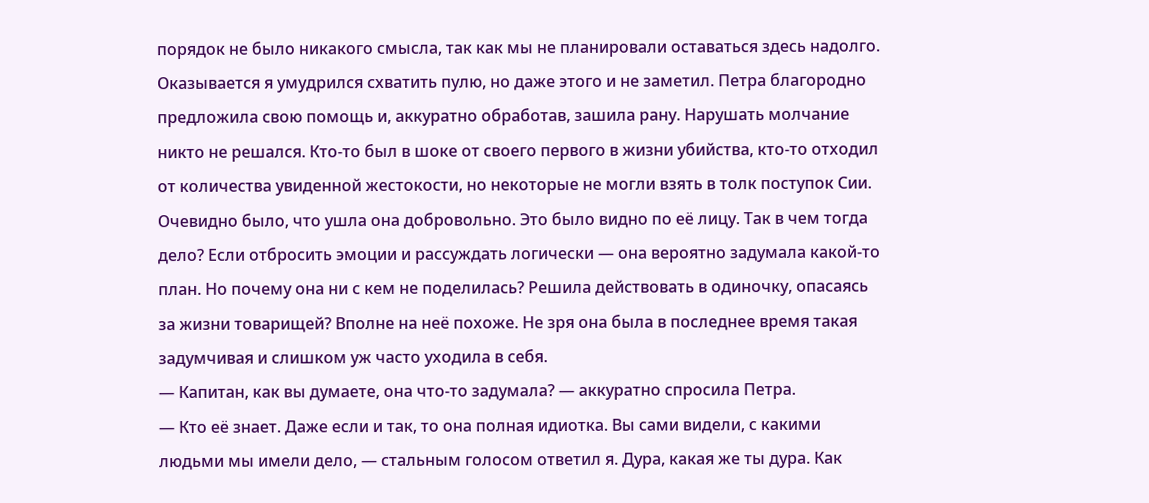порядок не было никакого смысла, так как мы не планировали оставаться здесь надолго. Оказывается я умудрился схватить пулю, но даже этого и не заметил. Петра благородно предложила свою помощь и, аккуратно обработав, зашила рану. Нарушать молчание никто не решался. Кто-то был в шоке от своего первого в жизни убийства, кто-то отходил от количества увиденной жестокости, но некоторые не могли взять в толк поступок Сии. Очевидно было, что ушла она добровольно. Это было видно по её лицу. Так в чем тогда дело? Если отбросить эмоции и рассуждать логически — она вероятно задумала какой-то план. Но почему она ни с кем не поделилась? Решила действовать в одиночку, опасаясь за жизни товарищей? Вполне на неё похоже. Не зря она была в последнее время такая задумчивая и слишком уж часто уходила в себя.
— Капитан, как вы думаете, она что-то задумала? — аккуратно спросила Петра.
— Кто её знает. Даже если и так, то она полная идиотка. Вы сами видели, с какими людьми мы имели дело, — стальным голосом ответил я. Дура, какая же ты дура. Как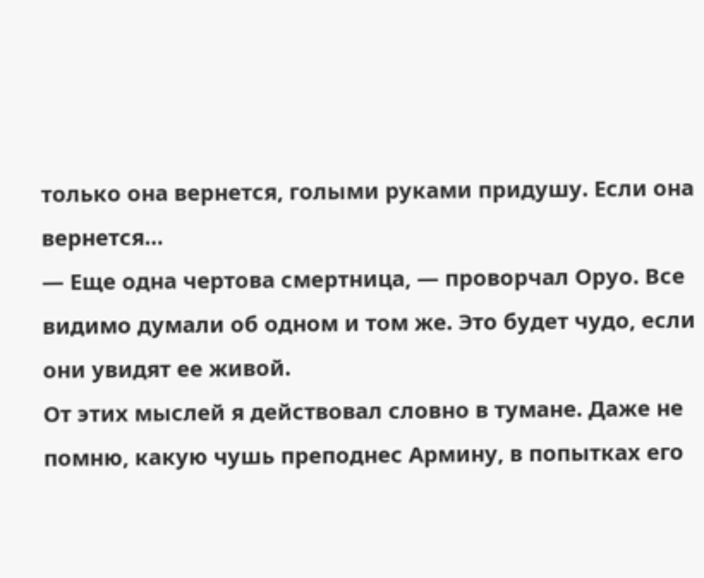только она вернется, голыми руками придушу. Если она вернется…
— Еще одна чертова смертница, — проворчал Оруо. Все видимо думали об одном и том же. Это будет чудо, если они увидят ее живой.
От этих мыслей я действовал словно в тумане. Даже не помню, какую чушь преподнес Армину, в попытках его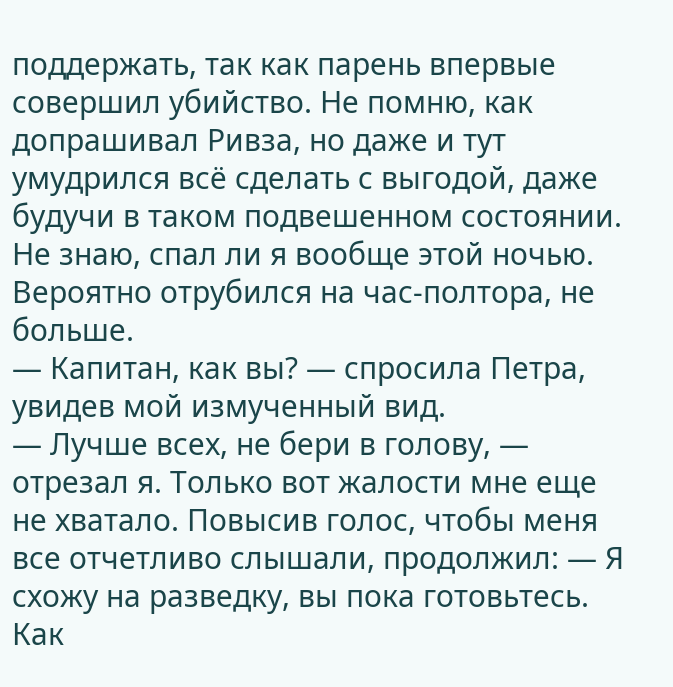поддержать, так как парень впервые совершил убийство. Не помню, как допрашивал Ривза, но даже и тут умудрился всё сделать с выгодой, даже будучи в таком подвешенном состоянии. Не знаю, спал ли я вообще этой ночью. Вероятно отрубился на час-полтора, не больше.
— Капитан, как вы? — спросила Петра, увидев мой измученный вид.
— Лучше всех, не бери в голову, — отрезал я. Только вот жалости мне еще не хватало. Повысив голос, чтобы меня все отчетливо слышали, продолжил: — Я схожу на разведку, вы пока готовьтесь. Как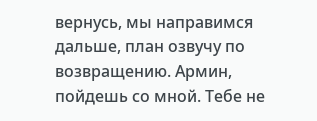вернусь, мы направимся дальше, план озвучу по возвращению. Армин, пойдешь со мной. Тебе не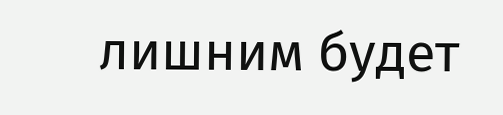лишним будет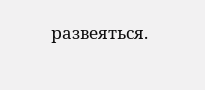развеяться.